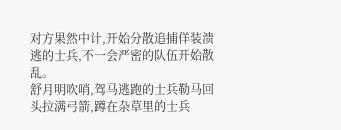对方果然中计,开始分散追捕佯装溃逃的士兵,不一会严密的队伍开始散乱。
舒月明吹哨,驾马逃跑的士兵勒马回头拉满弓箭,蹲在杂草里的士兵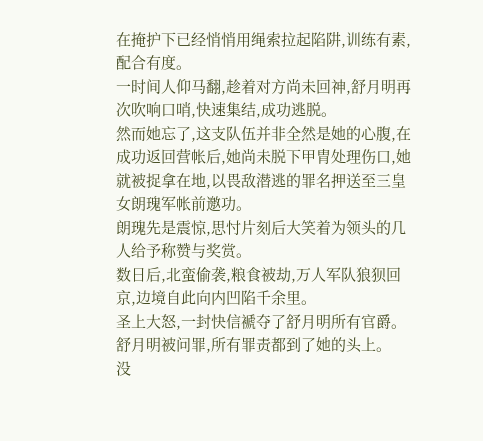在掩护下已经悄悄用绳索拉起陷阱,训练有素,配合有度。
一时间人仰马翻,趁着对方尚未回神,舒月明再次吹响口哨,快速集结,成功逃脱。
然而她忘了,这支队伍并非全然是她的心腹,在成功返回营帐后,她尚未脱下甲胄处理伤口,她就被捉拿在地,以畏敌潜逃的罪名押送至三皇女朗瑰军帐前邀功。
朗瑰先是震惊,思忖片刻后大笑着为领头的几人给予称赞与奖赏。
数日后,北蛮偷袭,粮食被劫,万人军队狼狈回京,边境自此向内凹陷千余里。
圣上大怒,一封快信褫夺了舒月明所有官爵。
舒月明被问罪,所有罪责都到了她的头上。
没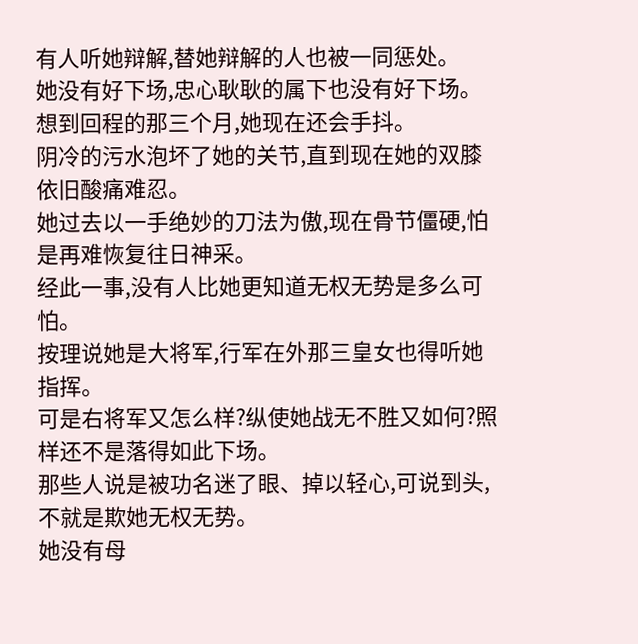有人听她辩解,替她辩解的人也被一同惩处。
她没有好下场,忠心耿耿的属下也没有好下场。
想到回程的那三个月,她现在还会手抖。
阴冷的污水泡坏了她的关节,直到现在她的双膝依旧酸痛难忍。
她过去以一手绝妙的刀法为傲,现在骨节僵硬,怕是再难恢复往日神采。
经此一事,没有人比她更知道无权无势是多么可怕。
按理说她是大将军,行军在外那三皇女也得听她指挥。
可是右将军又怎么样?纵使她战无不胜又如何?照样还不是落得如此下场。
那些人说是被功名迷了眼、掉以轻心,可说到头,不就是欺她无权无势。
她没有母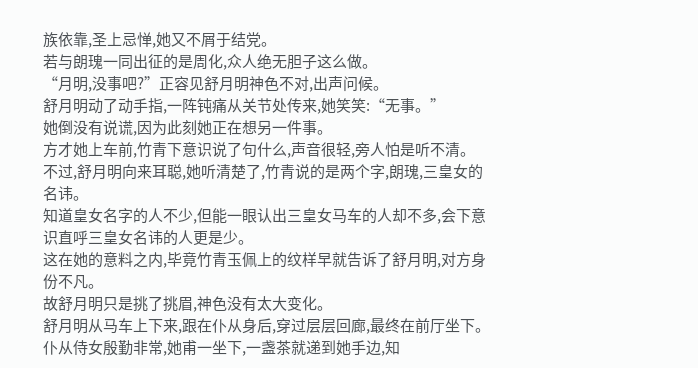族依靠,圣上忌惮,她又不屑于结党。
若与朗瑰一同出征的是周化,众人绝无胆子这么做。
“月明,没事吧?”正容见舒月明神色不对,出声问候。
舒月明动了动手指,一阵钝痛从关节处传来,她笑笑:“无事。”
她倒没有说谎,因为此刻她正在想另一件事。
方才她上车前,竹青下意识说了句什么,声音很轻,旁人怕是听不清。
不过,舒月明向来耳聪,她听清楚了,竹青说的是两个字,朗瑰,三皇女的名讳。
知道皇女名字的人不少,但能一眼认出三皇女马车的人却不多,会下意识直呼三皇女名讳的人更是少。
这在她的意料之内,毕竟竹青玉佩上的纹样早就告诉了舒月明,对方身份不凡。
故舒月明只是挑了挑眉,神色没有太大变化。
舒月明从马车上下来,跟在仆从身后,穿过层层回廊,最终在前厅坐下。
仆从侍女殷勤非常,她甫一坐下,一盏茶就递到她手边,知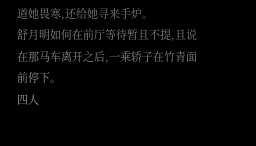道她畏寒,还给她寻来手炉。
舒月明如何在前厅等待暂且不提,且说在那马车离开之后,一乘轿子在竹青面前停下。
四人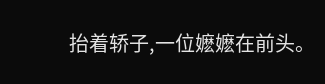抬着轿子,一位嬷嬷在前头。